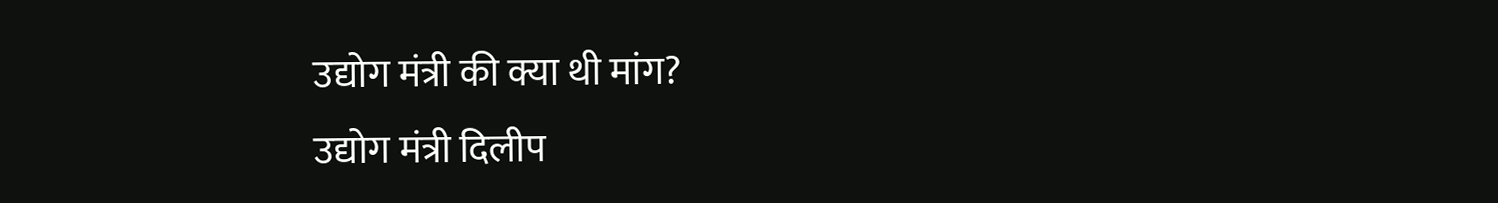उद्योग मंत्री की क्या थी मांग?
उद्योग मंत्री दिलीप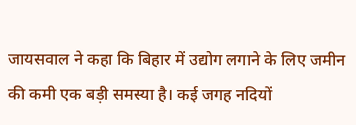जायसवाल ने कहा कि बिहार में उद्योग लगाने के लिए जमीन की कमी एक बड़ी समस्या है। कई जगह नदियों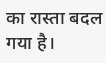का रास्ता बदल गया है।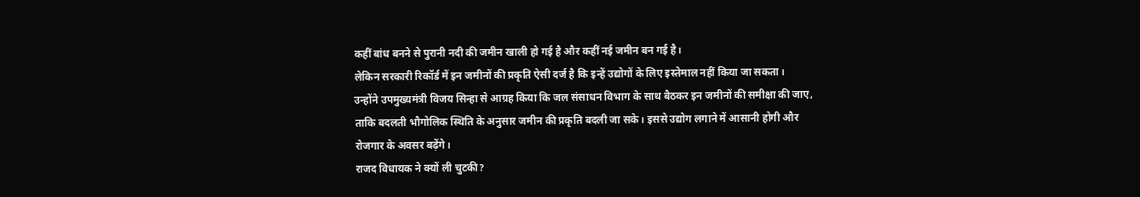कहीं बांध बनने से पुरानी नदी की जमीन खाली हो गई है और कहीं नई जमीन बन गई है।
लेकिन सरकारी रिकॉर्ड में इन जमीनों की प्रकृति ऐसी दर्ज है कि इन्हें उद्योगों के लिए इस्तेमाल नहीं किया जा सकता।
उन्होंने उपमुख्यमंत्री विजय सिन्हा से आग्रह किया कि जल संसाधन विभाग के साथ बैठकर इन जमीनों की समीक्षा की जाए, ताकि बदलती भौगोलिक स्थिति के अनुसार जमीन की प्रकृति बदली जा सके। इससे उद्योग लगाने में आसानी होगी और रोजगार के अवसर बढ़ेंगे।
राजद विधायक ने क्यों ली चुटकी?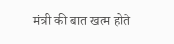मंत्री की बात खत्म होते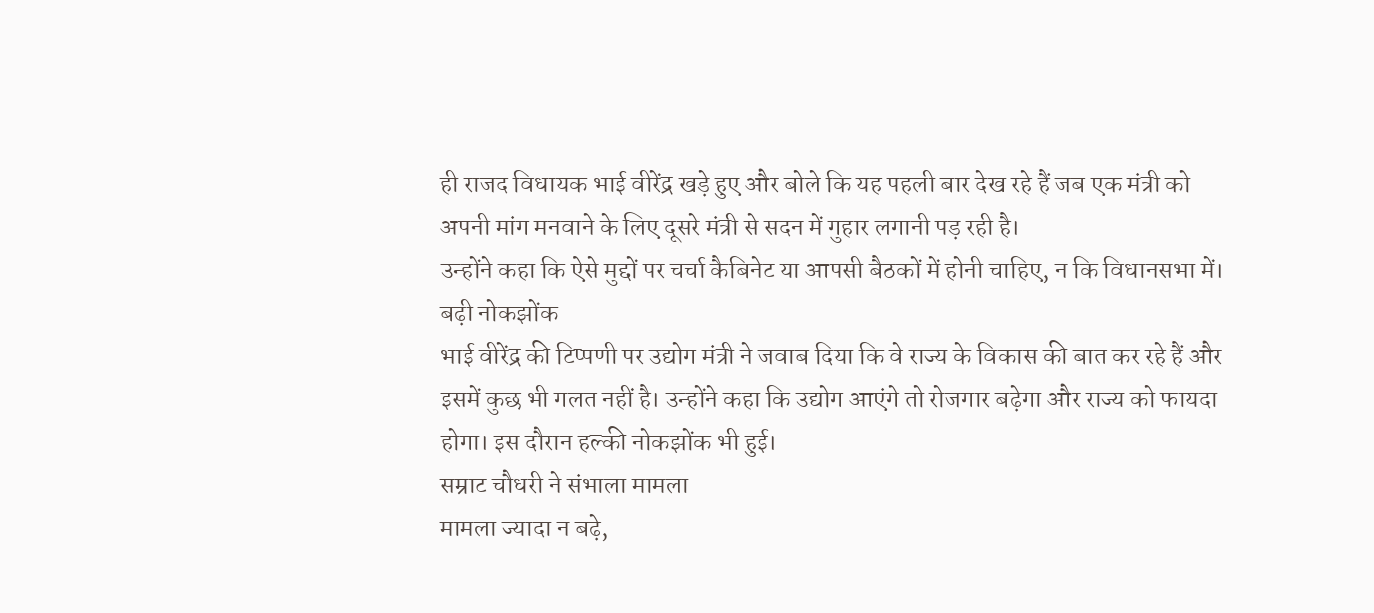ही राजद विधायक भाई वीरेंद्र खड़े हुए और बोले कि यह पहली बार देख रहे हैं जब एक मंत्री को अपनी मांग मनवाने के लिए दूसरे मंत्री से सदन में गुहार लगानी पड़ रही है।
उन्होंने कहा कि ऐसे मुद्दों पर चर्चा कैबिनेट या आपसी बैठकों में होनी चाहिए, न कि विधानसभा में।
बढ़ी नोकझोंक
भाई वीरेंद्र की टिप्पणी पर उद्योग मंत्री ने जवाब दिया कि वे राज्य के विकास की बात कर रहे हैं और इसमें कुछ भी गलत नहीं है। उन्होंने कहा कि उद्योग आएंगे तो रोजगार बढ़ेगा और राज्य को फायदा होगा। इस दौरान हल्की नोकझोंक भी हुई।
सम्राट चौधरी ने संभाला मामला
मामला ज्यादा न बढ़े,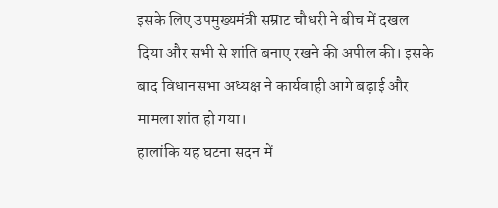इसके लिए उपमुख्यमंत्री सम्राट चौधरी ने बीच में दखल दिया और सभी से शांति बनाए रखने की अपील की। इसके बाद विधानसभा अध्यक्ष ने कार्यवाही आगे बढ़ाई और मामला शांत हो गया।
हालांकि यह घटना सदन में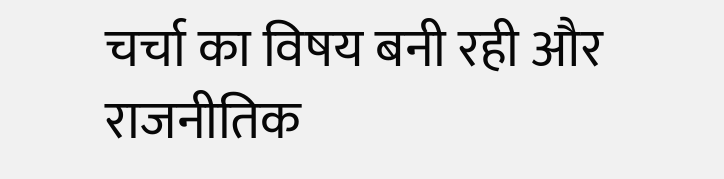चर्चा का विषय बनी रही और राजनीतिक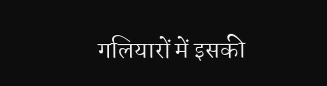गलियारों में इसकी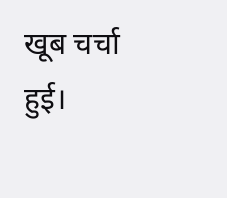खूब चर्चा हुई।